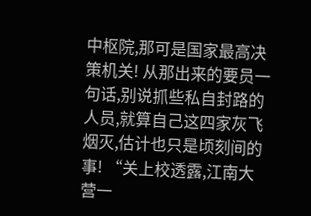中枢院,那可是国家最高决策机关! 从那出来的要员一句话,别说抓些私自封路的人员,就算自己这四家灰飞烟灭,估计也只是顷刻间的事! “关上校透露,江南大营一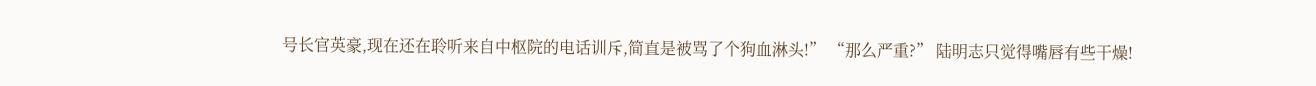号长官英豪,现在还在聆听来自中枢院的电话训斥,简直是被骂了个狗血淋头!” “那么严重?” 陆明志只觉得嘴唇有些干燥!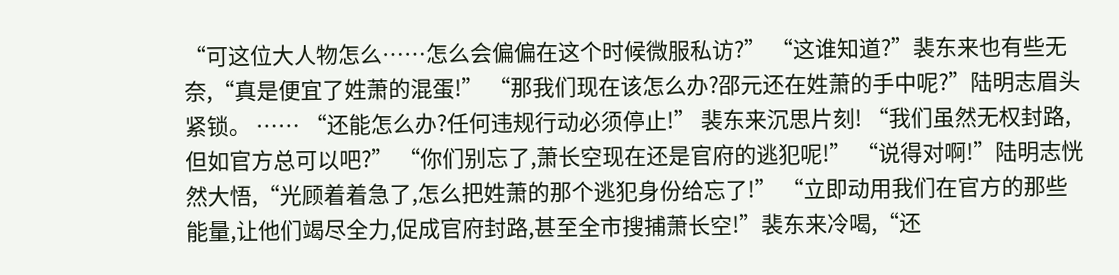“可这位大人物怎么……怎么会偏偏在这个时候微服私访?” “这谁知道?”裴东来也有些无奈,“真是便宜了姓萧的混蛋!” “那我们现在该怎么办?邵元还在姓萧的手中呢?”陆明志眉头紧锁。 …… “还能怎么办?任何违规行动必须停止!” 裴东来沉思片刻! “我们虽然无权封路,但如官方总可以吧?” “你们别忘了,萧长空现在还是官府的逃犯呢!” “说得对啊!”陆明志恍然大悟,“光顾着着急了,怎么把姓萧的那个逃犯身份给忘了!” “立即动用我们在官方的那些能量,让他们竭尽全力,促成官府封路,甚至全市搜捕萧长空!”裴东来冷喝,“还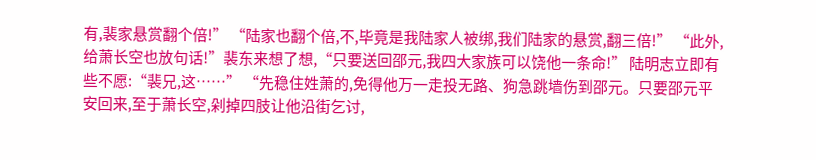有,裴家悬赏翻个倍!” “陆家也翻个倍,不,毕竟是我陆家人被绑,我们陆家的悬赏,翻三倍!” “此外,给萧长空也放句话!”裴东来想了想,“只要送回邵元,我四大家族可以饶他一条命!” 陆明志立即有些不愿:“裴兄,这……” “先稳住姓萧的,免得他万一走投无路、狗急跳墙伤到邵元。只要邵元平安回来,至于萧长空,剁掉四肢让他沿街乞讨,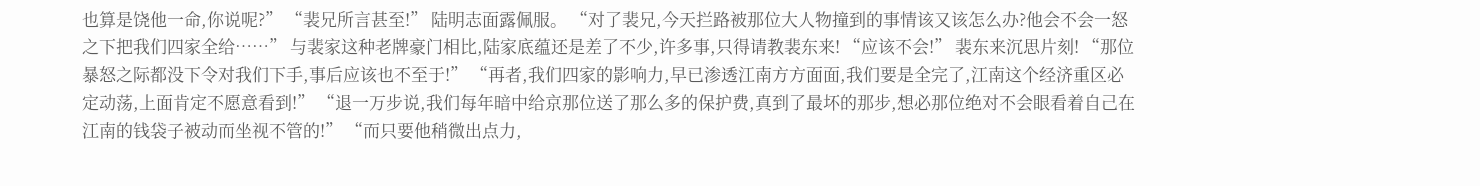也算是饶他一命,你说呢?” “裴兄所言甚至!” 陆明志面露佩服。 “对了裴兄,今天拦路被那位大人物撞到的事情该又该怎么办?他会不会一怒之下把我们四家全给……” 与裴家这种老牌豪门相比,陆家底蕴还是差了不少,许多事,只得请教裴东来! “应该不会!” 裴东来沉思片刻! “那位暴怒之际都没下令对我们下手,事后应该也不至于!” “再者,我们四家的影响力,早已渗透江南方方面面,我们要是全完了,江南这个经济重区必定动荡,上面肯定不愿意看到!” “退一万步说,我们每年暗中给京那位送了那么多的保护费,真到了最坏的那步,想必那位绝对不会眼看着自己在江南的钱袋子被动而坐视不管的!” “而只要他稍微出点力,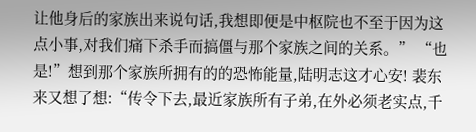让他身后的家族出来说句话,我想即便是中枢院也不至于因为这点小事,对我们痛下杀手而搞僵与那个家族之间的关系。” “也是!”想到那个家族所拥有的的恐怖能量,陆明志这才心安! 裴东来又想了想:“传令下去,最近家族所有子弟,在外必须老实点,千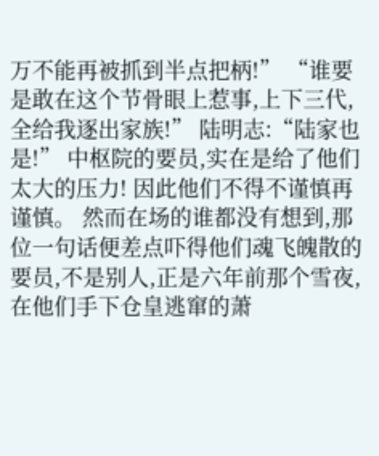万不能再被抓到半点把柄!” “谁要是敢在这个节骨眼上惹事,上下三代,全给我逐出家族!” 陆明志:“陆家也是!” 中枢院的要员,实在是给了他们太大的压力! 因此他们不得不谨慎再谨慎。 然而在场的谁都没有想到,那位一句话便差点吓得他们魂飞魄散的要员,不是别人,正是六年前那个雪夜,在他们手下仓皇逃窜的萧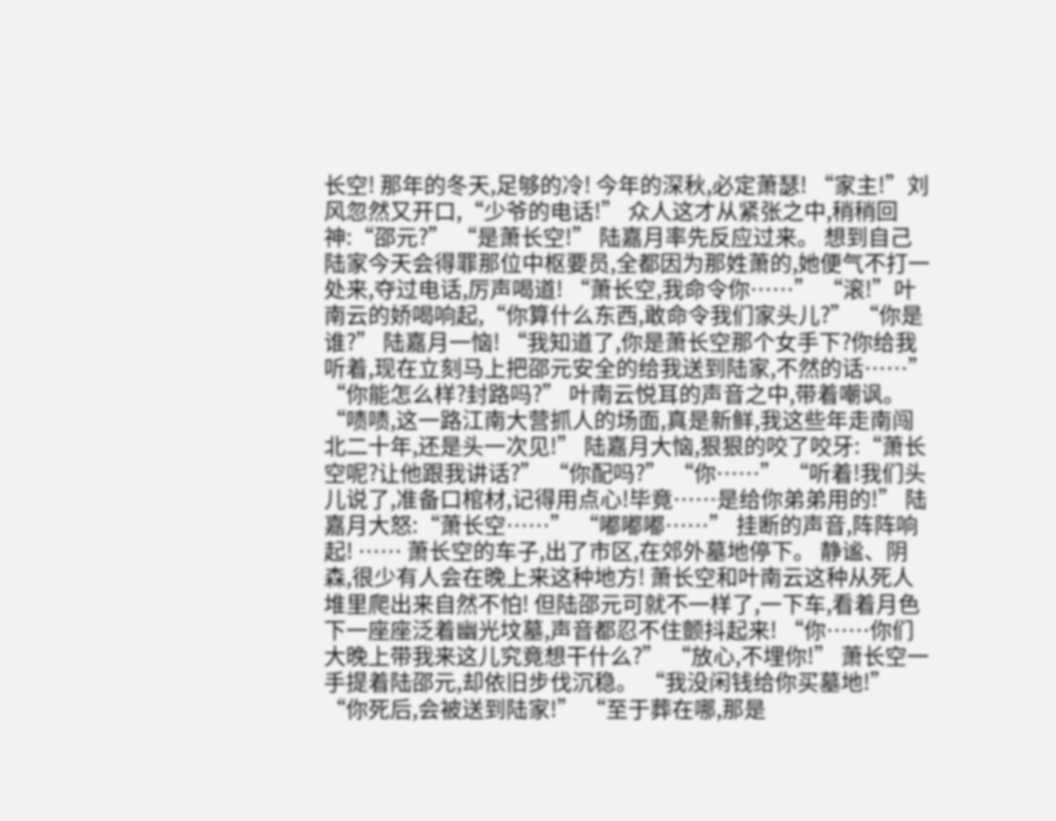长空! 那年的冬天,足够的冷! 今年的深秋,必定萧瑟! “家主!”刘风忽然又开口,“少爷的电话!” 众人这才从紧张之中,稍稍回神:“邵元?” “是萧长空!” 陆嘉月率先反应过来。 想到自己陆家今天会得罪那位中枢要员,全都因为那姓萧的,她便气不打一处来,夺过电话,厉声喝道! “萧长空,我命令你……” “滚!”叶南云的娇喝响起,“你算什么东西,敢命令我们家头儿?” “你是谁?” 陆嘉月一恼! “我知道了,你是萧长空那个女手下?你给我听着,现在立刻马上把邵元安全的给我送到陆家,不然的话……” “你能怎么样?封路吗?” 叶南云悦耳的声音之中,带着嘲讽。 “啧啧,这一路江南大营抓人的场面,真是新鲜,我这些年走南闯北二十年,还是头一次见!” 陆嘉月大恼,狠狠的咬了咬牙:“萧长空呢?让他跟我讲话?” “你配吗?” “你……” “听着!我们头儿说了,准备口棺材,记得用点心!毕竟……是给你弟弟用的!” 陆嘉月大怒:“萧长空……” “嘟嘟嘟……” 挂断的声音,阵阵响起! …… 萧长空的车子,出了市区,在郊外墓地停下。 静谧、阴森,很少有人会在晚上来这种地方! 萧长空和叶南云这种从死人堆里爬出来自然不怕! 但陆邵元可就不一样了,一下车,看着月色下一座座泛着幽光坟墓,声音都忍不住颤抖起来! “你……你们大晚上带我来这儿究竟想干什么?” “放心,不埋你!” 萧长空一手提着陆邵元,却依旧步伐沉稳。 “我没闲钱给你买墓地!” “你死后,会被送到陆家!” “至于葬在哪,那是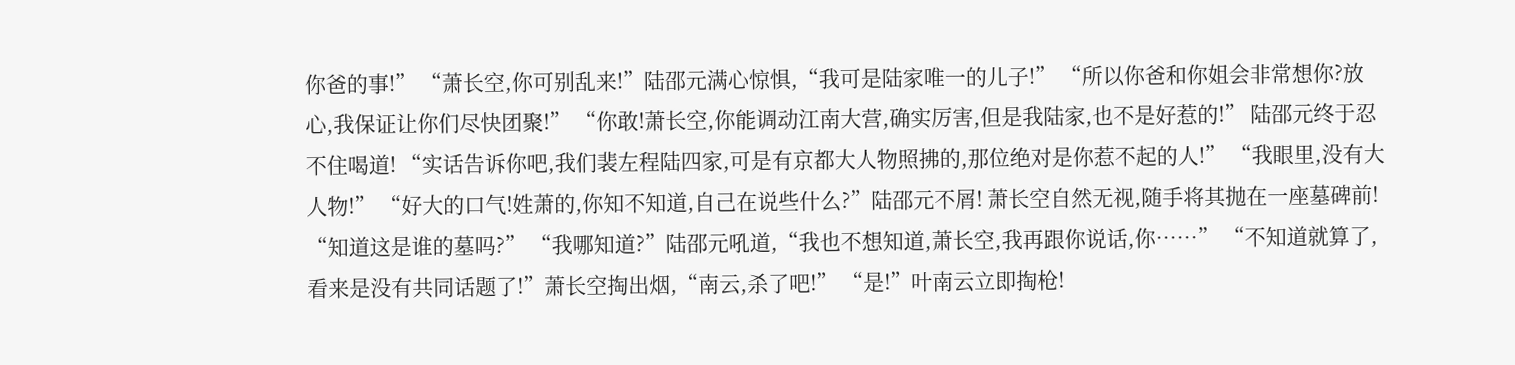你爸的事!” “萧长空,你可别乱来!”陆邵元满心惊惧,“我可是陆家唯一的儿子!” “所以你爸和你姐会非常想你?放心,我保证让你们尽快团聚!” “你敢!萧长空,你能调动江南大营,确实厉害,但是我陆家,也不是好惹的!” 陆邵元终于忍不住喝道! “实话告诉你吧,我们裴左程陆四家,可是有京都大人物照拂的,那位绝对是你惹不起的人!” “我眼里,没有大人物!” “好大的口气!姓萧的,你知不知道,自己在说些什么?”陆邵元不屑! 萧长空自然无视,随手将其抛在一座墓碑前! “知道这是谁的墓吗?” “我哪知道?”陆邵元吼道,“我也不想知道,萧长空,我再跟你说话,你……” “不知道就算了,看来是没有共同话题了!”萧长空掏出烟,“南云,杀了吧!” “是!”叶南云立即掏枪!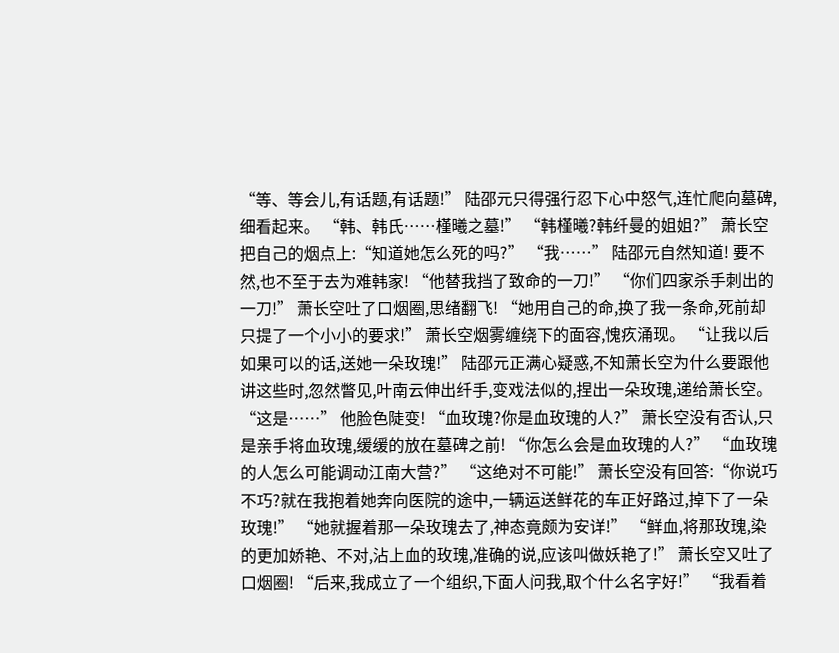“等、等会儿,有话题,有话题!” 陆邵元只得强行忍下心中怒气,连忙爬向墓碑,细看起来。 “韩、韩氏……槿曦之墓!” “韩槿曦?韩纤曼的姐姐?” 萧长空把自己的烟点上:“知道她怎么死的吗?” “我……” 陆邵元自然知道! 要不然,也不至于去为难韩家! “他替我挡了致命的一刀!” “你们四家杀手刺出的一刀!” 萧长空吐了口烟圈,思绪翻飞! “她用自己的命,换了我一条命,死前却只提了一个小小的要求!” 萧长空烟雾缠绕下的面容,愧疚涌现。 “让我以后如果可以的话,送她一朵玫瑰!” 陆邵元正满心疑惑,不知萧长空为什么要跟他讲这些时,忽然瞥见,叶南云伸出纤手,变戏法似的,捏出一朵玫瑰,递给萧长空。 “这是……” 他脸色陡变! “血玫瑰?你是血玫瑰的人?” 萧长空没有否认,只是亲手将血玫瑰,缓缓的放在墓碑之前! “你怎么会是血玫瑰的人?” “血玫瑰的人怎么可能调动江南大营?” “这绝对不可能!” 萧长空没有回答:“你说巧不巧?就在我抱着她奔向医院的途中,一辆运送鲜花的车正好路过,掉下了一朵玫瑰!” “她就握着那一朵玫瑰去了,神态竟颇为安详!” “鲜血,将那玫瑰,染的更加娇艳、不对,沾上血的玫瑰,准确的说,应该叫做妖艳了!” 萧长空又吐了口烟圈! “后来,我成立了一个组织,下面人问我,取个什么名字好!” “我看着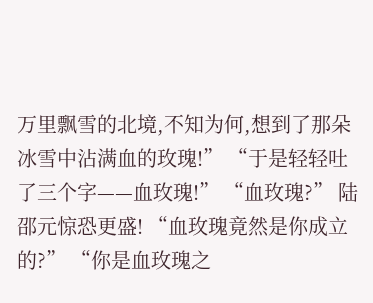万里飘雪的北境,不知为何,想到了那朵冰雪中沾满血的玫瑰!” “于是轻轻吐了三个字——血玫瑰!” “血玫瑰?” 陆邵元惊恐更盛! “血玫瑰竟然是你成立的?” “你是血玫瑰之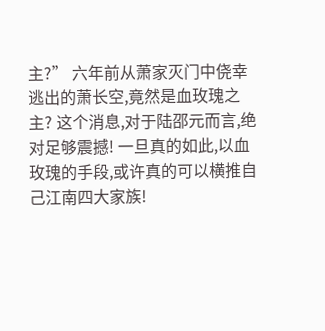主?” 六年前从萧家灭门中侥幸逃出的萧长空,竟然是血玫瑰之主? 这个消息,对于陆邵元而言,绝对足够震撼! 一旦真的如此,以血玫瑰的手段,或许真的可以横推自己江南四大家族!